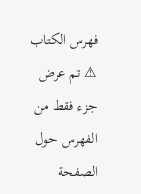فهرس الكتاب
⚠ تم عرض جزء فقط من الفهرس حول الصفحة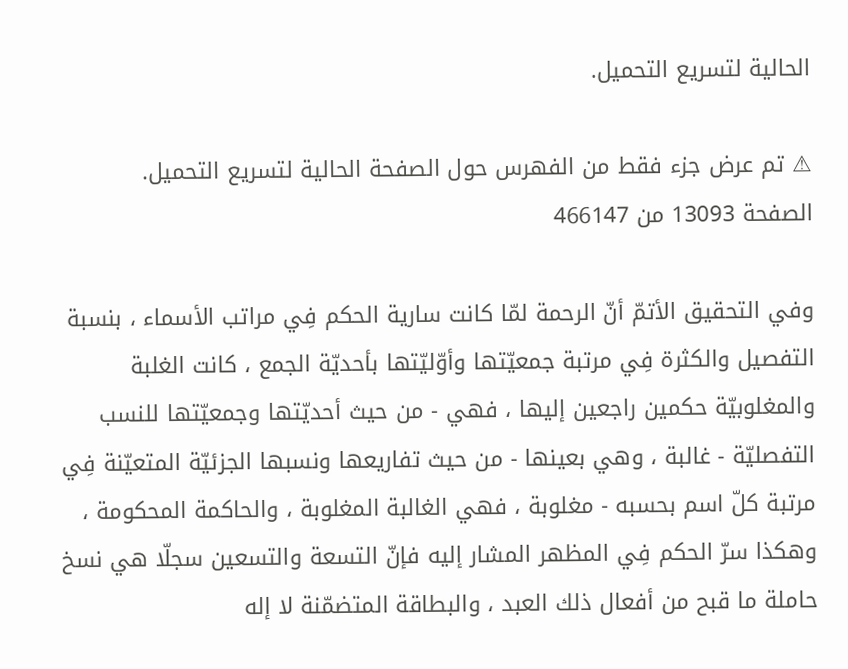الحالية لتسريع التحميل.

⚠ تم عرض جزء فقط من الفهرس حول الصفحة الحالية لتسريع التحميل.
الصفحة 13093 من 466147

وفي التحقيق الأتمّ أنّ الرحمة لمّا كانت سارية الحكم فِي مراتب الأسماء ، بنسبة التفصيل والكثرة فِي مرتبة جمعيّتها وأوّليّتها بأحديّة الجمع ، كانت الغلبة والمغلوبيّة حكمين راجعين إليها ، فهي - من حيث أحديّتها وجمعيّتها للنسب التفصليّة - غالبة ، وهي بعينها - من حيث تفاريعها ونسبها الجزئيّة المتعيّنة فِي مرتبة كلّ اسم بحسبه - مغلوبة ، فهي الغالبة المغلوبة ، والحاكمة المحكومة ، وهكذا سرّ الحكم فِي المظهر المشار إليه فإنّ التسعة والتسعين سجلّا هي نسخ حاملة ما قبح من أفعال ذلك العبد ، والبطاقة المتضمّنة لا إله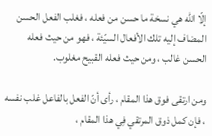إلّا اللّه هي نسخة ما حسن من فعله ، فغلب الفعل الحسن المضاف إليه تلك الأفعال السيّئة ، فهو من حيث فعله الحسن غالب ، ومن حيث فعله القبيح مغلوب.

ومن ارتقى فوق هذا المقام ، رأى أنّ الفعل بالفاعل غلب نفسه ، فإن كمل ذوق المرتقي فِي هذا المقام ،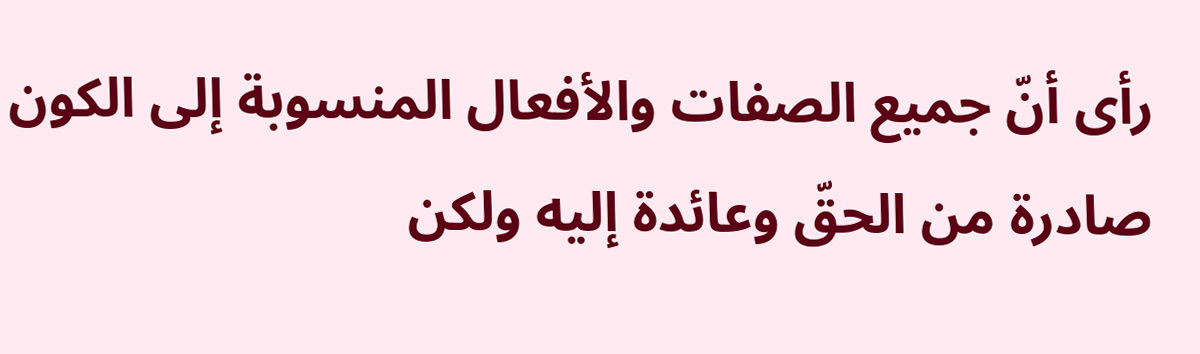رأى أنّ جميع الصفات والأفعال المنسوبة إلى الكون صادرة من الحقّ وعائدة إليه ولكن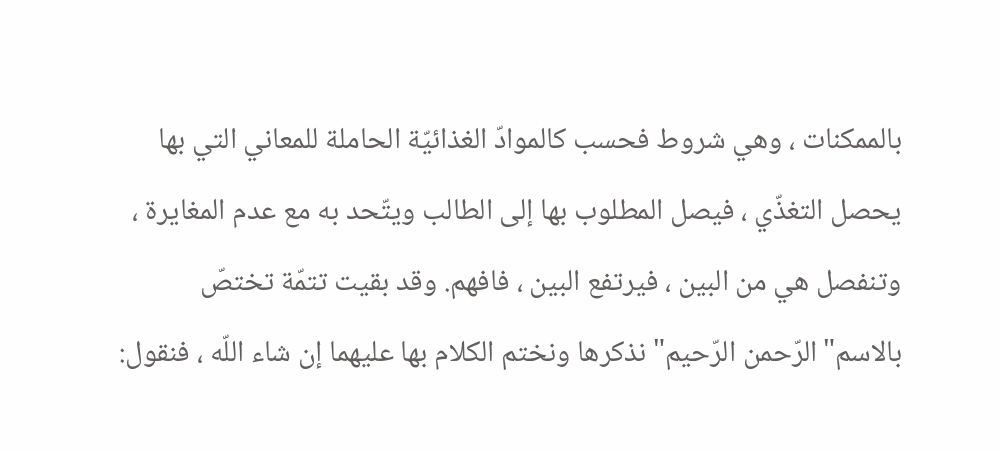بالممكنات ، وهي شروط فحسب كالموادّ الغذائيّة الحاملة للمعاني التي بها يحصل التغذّي ، فيصل المطلوب بها إلى الطالب ويتّحد به مع عدم المغايرة ، وتنفصل هي من البين ، فيرتفع البين ، فافهم. وقد بقيت تتمّة تختصّ بالاسم"الرّحمن الرّحيم"نذكرها ونختم الكلام بها عليهما إن شاء اللّه ، فنقول: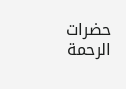حضرات الرحمة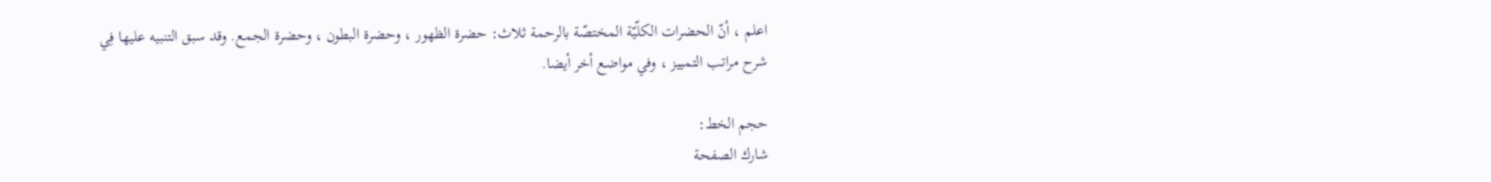اعلم ، أنّ الحضرات الكلّيّة المختصّة بالرحمة ثلاث: حضرة الظهور ، وحضرة البطون ، وحضرة الجمع. وقد سبق التنبيه عليها فِي شرح مراتب التمييز ، وفي مواضع أخر أيضا.

حجم الخط:
شارك الصفحة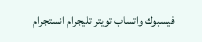فيسبوك واتساب تويتر تليجرام انستجرام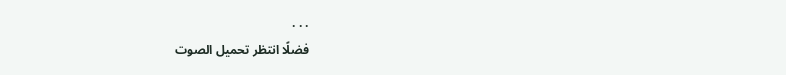. . .
فضلًا انتظر تحميل الصوت